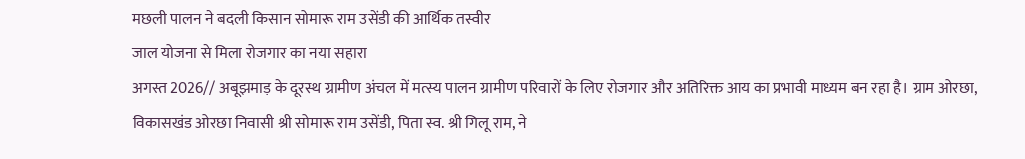मछली पालन ने बदली किसान सोमारू राम उसेंडी की आर्थिक तस्वीर
जाल योजना से मिला रोजगार का नया सहारा
अगस्त 2026// अबूझमाड़ के दूरस्थ ग्रामीण अंचल में मत्स्य पालन ग्रामीण परिवारों के लिए रोजगार और अतिरिक्त आय का प्रभावी माध्यम बन रहा है। ग्राम ओरछा, विकासखंड ओरछा निवासी श्री सोमारू राम उसेंडी, पिता स्व. श्री गिलू राम, ने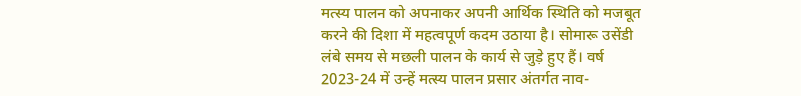मत्स्य पालन को अपनाकर अपनी आर्थिक स्थिति को मजबूत करने की दिशा में महत्वपूर्ण कदम उठाया है। सोमारू उसेंडी लंबे समय से मछली पालन के कार्य से जुड़े हुए हैं। वर्ष 2023-24 में उन्हें मत्स्य पालन प्रसार अंतर्गत नाव-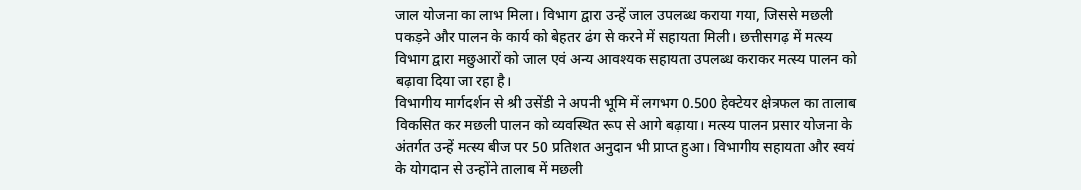जाल योजना का लाभ मिला। विभाग द्वारा उन्हें जाल उपलब्ध कराया गया, जिससे मछली पकड़ने और पालन के कार्य को बेहतर ढंग से करने में सहायता मिली। छत्तीसगढ़ में मत्स्य विभाग द्वारा मछुआरों को जाल एवं अन्य आवश्यक सहायता उपलब्ध कराकर मत्स्य पालन को बढ़ावा दिया जा रहा है।
विभागीय मार्गदर्शन से श्री उसेंडी ने अपनी भूमि में लगभग 0.500 हेक्टेयर क्षेत्रफल का तालाब विकसित कर मछली पालन को व्यवस्थित रूप से आगे बढ़ाया। मत्स्य पालन प्रसार योजना के अंतर्गत उन्हें मत्स्य बीज पर 50 प्रतिशत अनुदान भी प्राप्त हुआ। विभागीय सहायता और स्वयं के योगदान से उन्होंने तालाब में मछली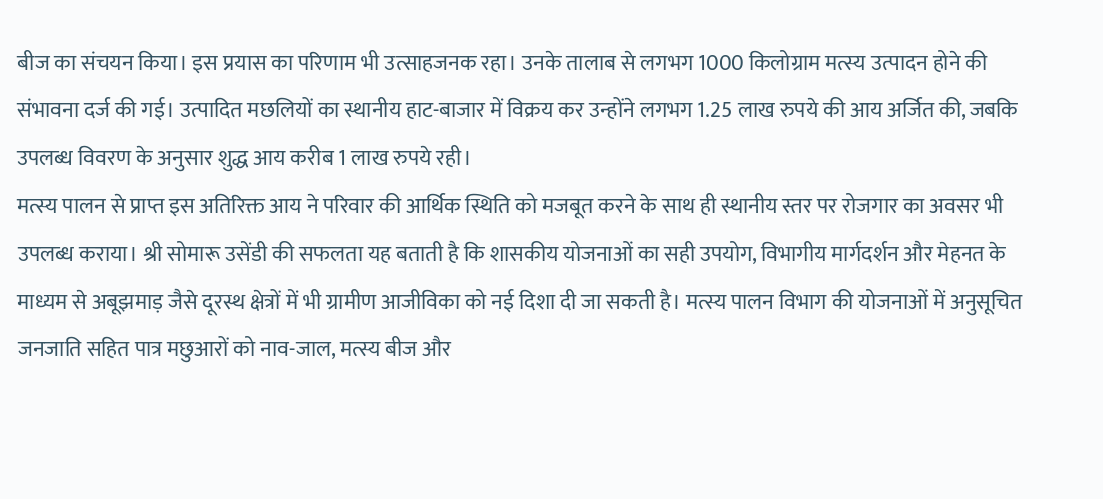बीज का संचयन किया। इस प्रयास का परिणाम भी उत्साहजनक रहा। उनके तालाब से लगभग 1000 किलोग्राम मत्स्य उत्पादन होने की संभावना दर्ज की गई। उत्पादित मछलियों का स्थानीय हाट-बाजार में विक्रय कर उन्होंने लगभग 1.25 लाख रुपये की आय अर्जित की, जबकि उपलब्ध विवरण के अनुसार शुद्ध आय करीब 1 लाख रुपये रही।
मत्स्य पालन से प्राप्त इस अतिरिक्त आय ने परिवार की आर्थिक स्थिति को मजबूत करने के साथ ही स्थानीय स्तर पर रोजगार का अवसर भी उपलब्ध कराया। श्री सोमारू उसेंडी की सफलता यह बताती है कि शासकीय योजनाओं का सही उपयोग, विभागीय मार्गदर्शन और मेहनत के माध्यम से अबूझमाड़ जैसे दूरस्थ क्षेत्रों में भी ग्रामीण आजीविका को नई दिशा दी जा सकती है। मत्स्य पालन विभाग की योजनाओं में अनुसूचित जनजाति सहित पात्र मछुआरों को नाव-जाल, मत्स्य बीज और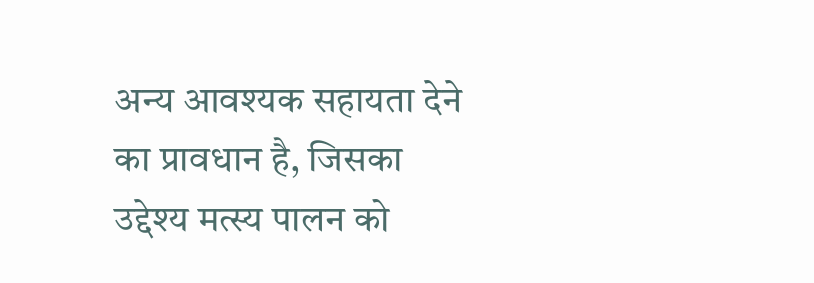अन्य आवश्यक सहायता देने का प्रावधान है, जिसका उद्देश्य मत्स्य पालन को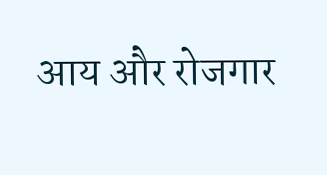आय और रोजगार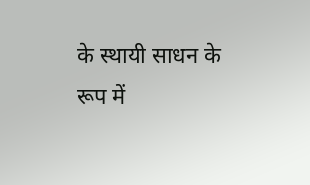के स्थायी साधन के रूप में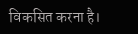विकसित करना है।